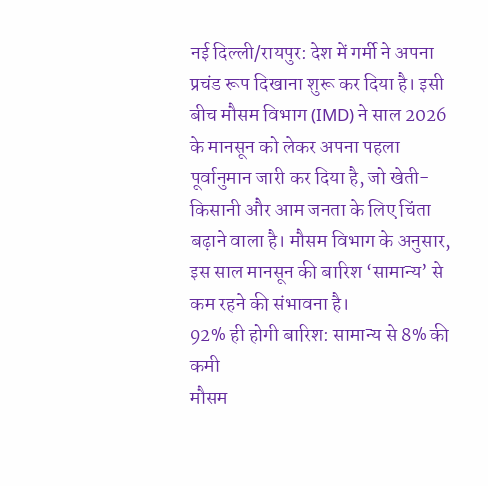नई दिल्ली/रायपुर: देश में गर्मी ने अपना प्रचंड रूप दिखाना शुरू कर दिया है। इसी बीच मौसम विभाग (IMD) ने साल 2026 के मानसून को लेकर अपना पहला पूर्वानुमान जारी कर दिया है, जो खेती-किसानी और आम जनता के लिए चिंता बढ़ाने वाला है। मौसम विभाग के अनुसार, इस साल मानसून की बारिश ‘सामान्य’ से कम रहने की संभावना है।
92% ही होगी बारिश: सामान्य से 8% की कमी
मौसम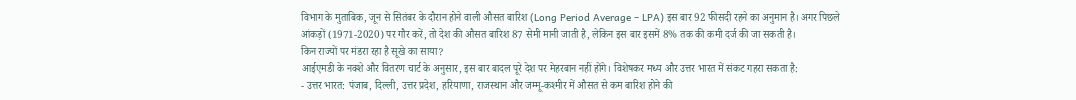विभाग के मुताबिक, जून से सितंबर के दौरान होने वाली औसत बारिश (Long Period Average – LPA) इस बार 92 फीसदी रहने का अनुमान है। अगर पिछले आंकड़ों (1971-2020) पर गौर करें, तो देश की औसत बारिश 87 सेमी मानी जाती है, लेकिन इस बार इसमें 8% तक की कमी दर्ज की जा सकती है।
किन राज्यों पर मंडरा रहा है सूखे का साया?
आईएमडी के नक्शे और वितरण चार्ट के अनुसार, इस बार बादल पूरे देश पर मेहरबान नहीं होंगे। विशेषकर मध्य और उत्तर भारत में संकट गहरा सकता है:
- उत्तर भारत: पंजाब, दिल्ली, उत्तर प्रदेश, हरियाणा, राजस्थान और जम्मू-कश्मीर में औसत से कम बारिश होने की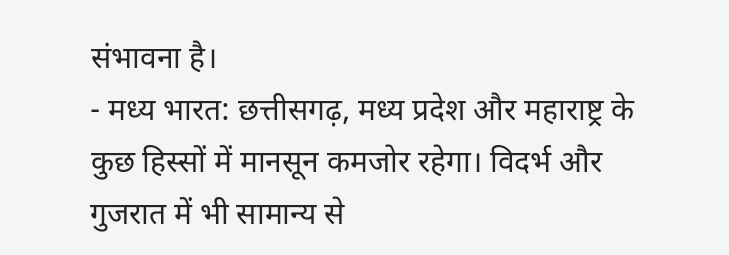संभावना है।
- मध्य भारत: छत्तीसगढ़, मध्य प्रदेश और महाराष्ट्र के कुछ हिस्सों में मानसून कमजोर रहेगा। विदर्भ और गुजरात में भी सामान्य से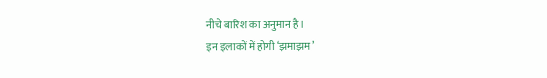नीचे बारिश का अनुमान है।
इन इलाकों में होगी ‘झमाझम’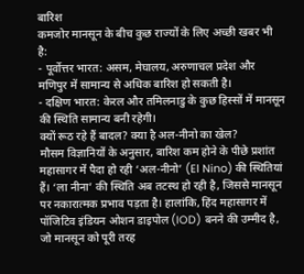बारिश
कमजोर मानसून के बीच कुछ राज्यों के लिए अच्छी खबर भी है:
- पूर्वोत्तर भारत: असम, मेघालय, अरुणाचल प्रदेश और मणिपुर में सामान्य से अधिक बारिश हो सकती है।
- दक्षिण भारत: केरल और तमिलनाडु के कुछ हिस्सों में मानसून की स्थिति सामान्य बनी रहेगी।
क्यों रूठ रहे हैं बादल? क्या है अल-नीनो का खेल?
मौसम विज्ञानियों के अनुसार, बारिश कम होने के पीछे प्रशांत महासागर में पैदा हो रही ‘अल-नीनो’ (El Nino) की स्थितियां हैं। ‘ला नीना’ की स्थिति अब तटस्थ हो रही है, जिससे मानसून पर नकारात्मक प्रभाव पड़ता है। हालांकि, हिंद महासागर में पॉजिटिव इंडियन ओशन डाइपोल (IOD) बनने की उम्मीद है, जो मानसून को पूरी तरह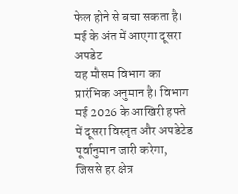फेल होने से बचा सकता है।
मई के अंत में आएगा दूसरा अपडेट
यह मौसम विभाग का प्रारंभिक अनुमान है। विभाग मई 2026 के आखिरी हफ्ते में दूसरा विस्तृत और अपडेटेड पूर्वानुमान जारी करेगा, जिससे हर क्षेत्र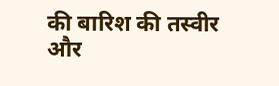की बारिश की तस्वीर और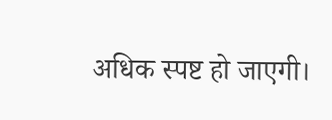अधिक स्पष्ट हो जाएगी।